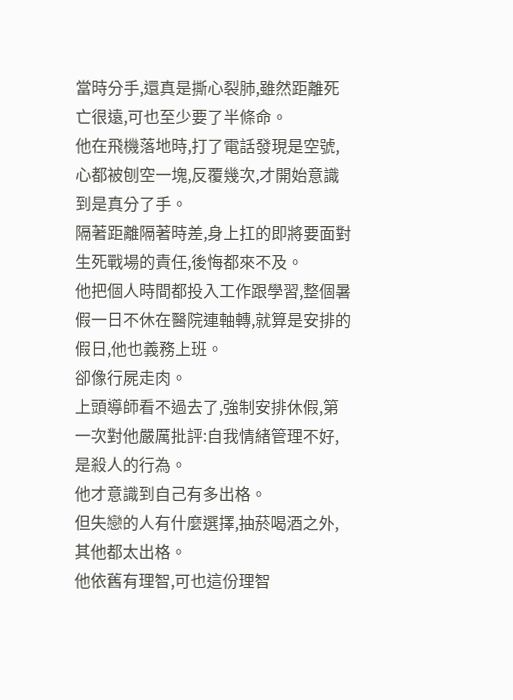當時分手,還真是撕心裂肺,雖然距離死亡很遠,可也至少要了半條命。
他在飛機落地時,打了電話發現是空號,心都被刨空一塊,反覆幾次,才開始意識到是真分了手。
隔著距離隔著時差,身上扛的即將要面對生死戰場的責任,後悔都來不及。
他把個人時間都投入工作跟學習,整個暑假一日不休在醫院連軸轉,就算是安排的假日,他也義務上班。
卻像行屍走肉。
上頭導師看不過去了,強制安排休假,第一次對他嚴厲批評:自我情緒管理不好,是殺人的行為。
他才意識到自己有多出格。
但失戀的人有什麼選擇,抽菸喝酒之外,其他都太出格。
他依舊有理智,可也這份理智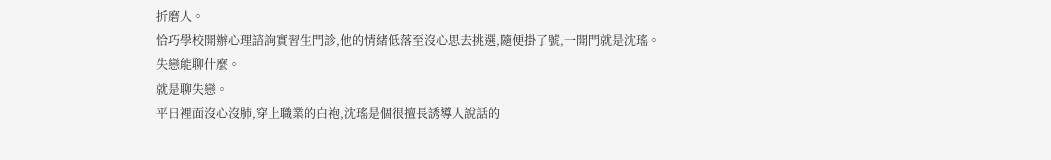折磨人。
恰巧學校開辦心理諮詢實習生門診,他的情緒低落至沒心思去挑選,隨便掛了號,一開門就是沈瑤。
失戀能聊什麼。
就是聊失戀。
平日裡面沒心沒肺,穿上職業的白袍,沈瑤是個很擅長誘導人說話的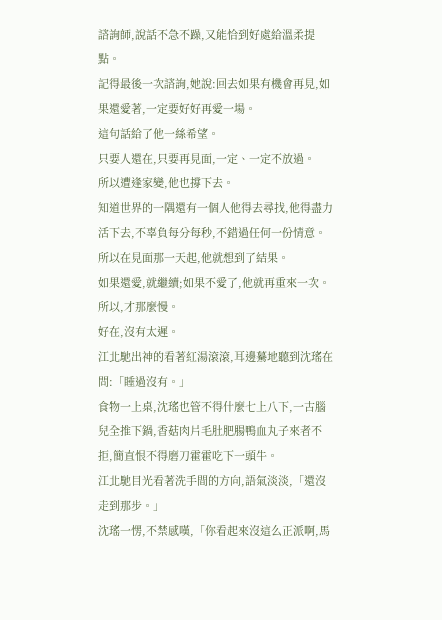諮詢師,說話不急不躁,又能恰到好處給溫柔提點。
記得最後一次諮詢,她說:回去如果有機會再見,如果還愛著,一定要好好再愛一場。
這句話給了他一絲希望。
只要人還在,只要再見面,一定、一定不放過。
所以遭逢家變,他也撐下去。
知道世界的一隅還有一個人他得去尋找,他得盡力活下去,不辜負每分每秒,不錯過任何一份情意。
所以在見面那一天起,他就想到了結果。
如果還愛,就繼續;如果不愛了,他就再重來一次。
所以,才那麼慢。
好在,沒有太遲。
江北馳出神的看著紅湯滾滾,耳邊驀地聽到沈瑤在問:「睡過沒有。」
食物一上桌,沈瑤也管不得什麼七上八下,一古腦兒全推下鍋,香菇肉片毛肚肥腸鴨血丸子來者不拒,簡直恨不得磨刀霍霍吃下一頭牛。
江北馳目光看著洗手間的方向,語氣淡淡,「還沒走到那步。」
沈瑤一愣,不禁感嘆,「你看起來沒這么正派啊,馬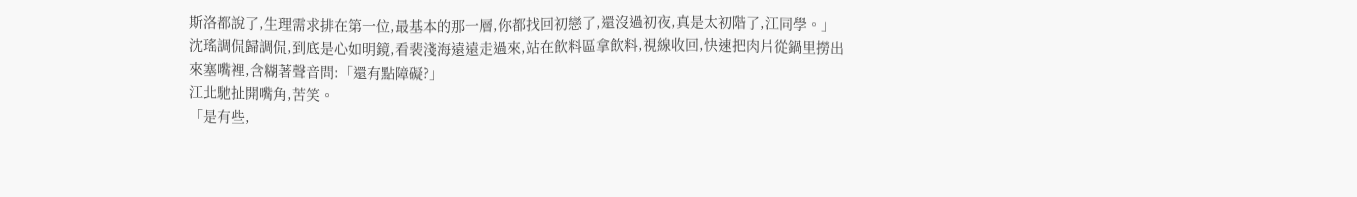斯洛都說了,生理需求排在第一位,最基本的那一層,你都找回初戀了,還沒過初夜,真是太初階了,江同學。」
沈瑤調侃歸調侃,到底是心如明鏡,看裴淺海遠遠走過來,站在飲料區拿飲料,視線收回,快速把肉片從鍋里撈出來塞嘴裡,含糊著聲音問:「還有點障礙?」
江北馳扯開嘴角,苦笑。
「是有些,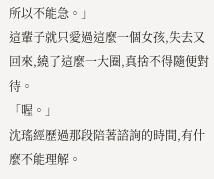所以不能急。」
這輩子就只愛過這麼一個女孩,失去又回來,繞了這麼一大圈,真捨不得隨便對待。
「喔。」
沈瑤經歷過那段陪著諮詢的時間,有什麼不能理解。